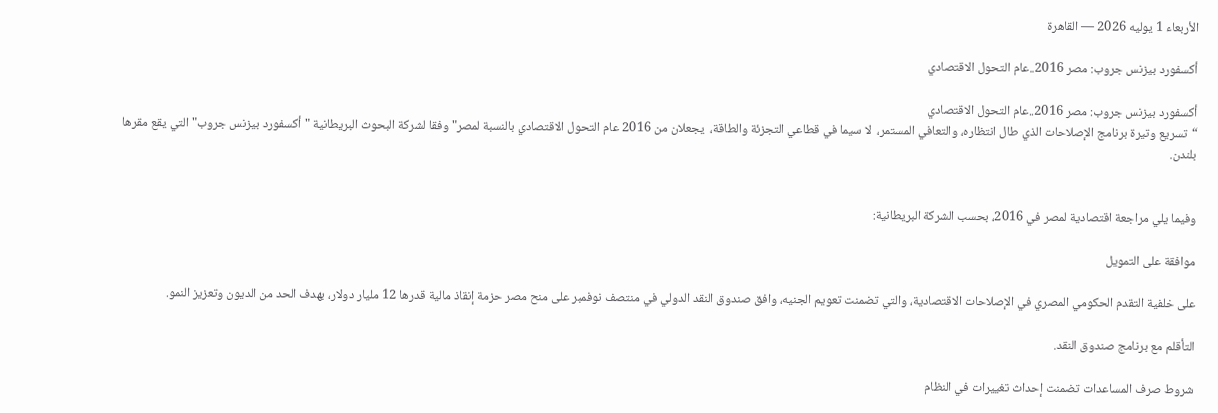الأربعاء 1 يوليه 2026 — القاهرة

أكسفورد بيزنس جروب: مصر 2016..عام التحول الاقتصادي

أكسفورد بيزنس جروب: مصر 2016..عام التحول الاقتصادي
“تسريع وتيرة برنامج الإصلاحات الذي طال انتظاره، والتعافي المستمر،  لا سيما في قطاعي التجزئة والطاقة،  يجعلان من 2016 عام التحول الاقتصادي بالنسبة لمصر" وفقا لشركة البحوث البريطانية "أكسفورد بيزنس جروب" التي يقع مقرها بلندن.


وفيما يلي مراجعة اقتصادية لمصر في 2016، بحسب الشركة البريطانية:

موافقة على التمويل

على خلفية التقدم الحكومي المصري في الإصلاحات الاقتصادية، والتي تضمنت تعويم الجنيه، وافق صندوق النقد الدولي في منتصف نوفمبر على منح مصر حزمة إنقاذ مالية قدرها 12 مليار دولار، بهدف الحد من الديون وتعزيز النمو.

التأقلم مع برنامج صندوق النقد.

شروط صرف المساعدات تضمنت إحداث تغييرات في النظام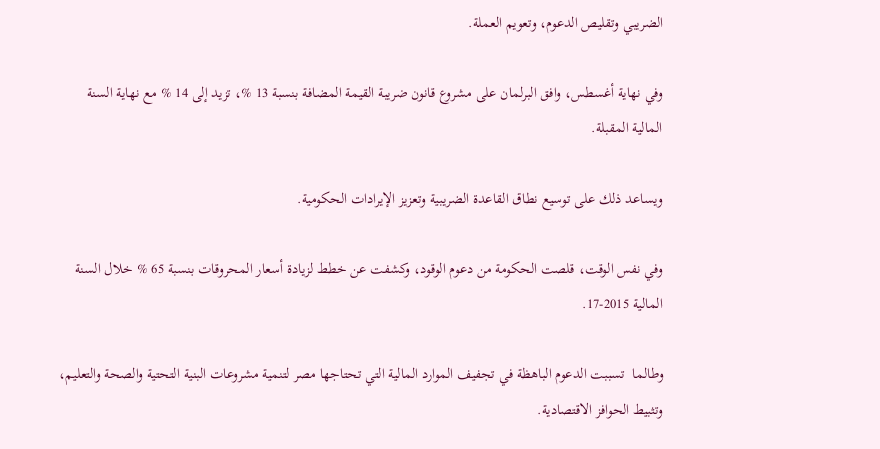الضريبي وتقليص الدعوم، وتعويم العملة.

وفي نهاية أغسطس، وافق البرلمان على مشروع قانون ضريبة القيمة المضافة بنسبة 13 %، تزيد إلى 14 % مع نهاية السنة المالية المقبلة.

ويساعد ذلك على توسيع نطاق القاعدة الضريبية وتعزيز الإيرادات الحكومية.

وفي نفس الوقت، قلصت الحكومة من دعوم الوقود، وكشفت عن خطط لزيادة أسعار المحروقات بنسبة 65 % خلال السنة المالية 2015-17.

وطالما  تسببت الدعوم الباهظة في تجفيف الموارد المالية التي تحتاجها مصر لتنمية مشروعات البنية التحتية والصحة والتعليم، وتثبيط الحوافز الاقتصادية.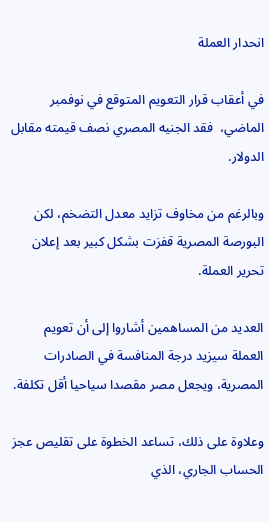انحدار العملة

في أعقاب قرار التعويم المتوقع في نوفمبر الماضي،  فقد الجنيه المصري نصف قيمته مقابل الدولار.

وبالرغم من مخاوف تزايد معدل التضخم، لكن البورصة المصرية قفزت بشكل كبير بعد إعلان تحرير العملة.

العديد من المساهمين أشاروا إلى أن تعويم العملة سيزيد درجة المنافسة في الصادرات المصرية، ويجعل مصر مقصدا سياحيا أقل تكلفة.

وعلاوة على ذلك، تساعد الخطوة على تقليص عجز الحساب الجاري، الذي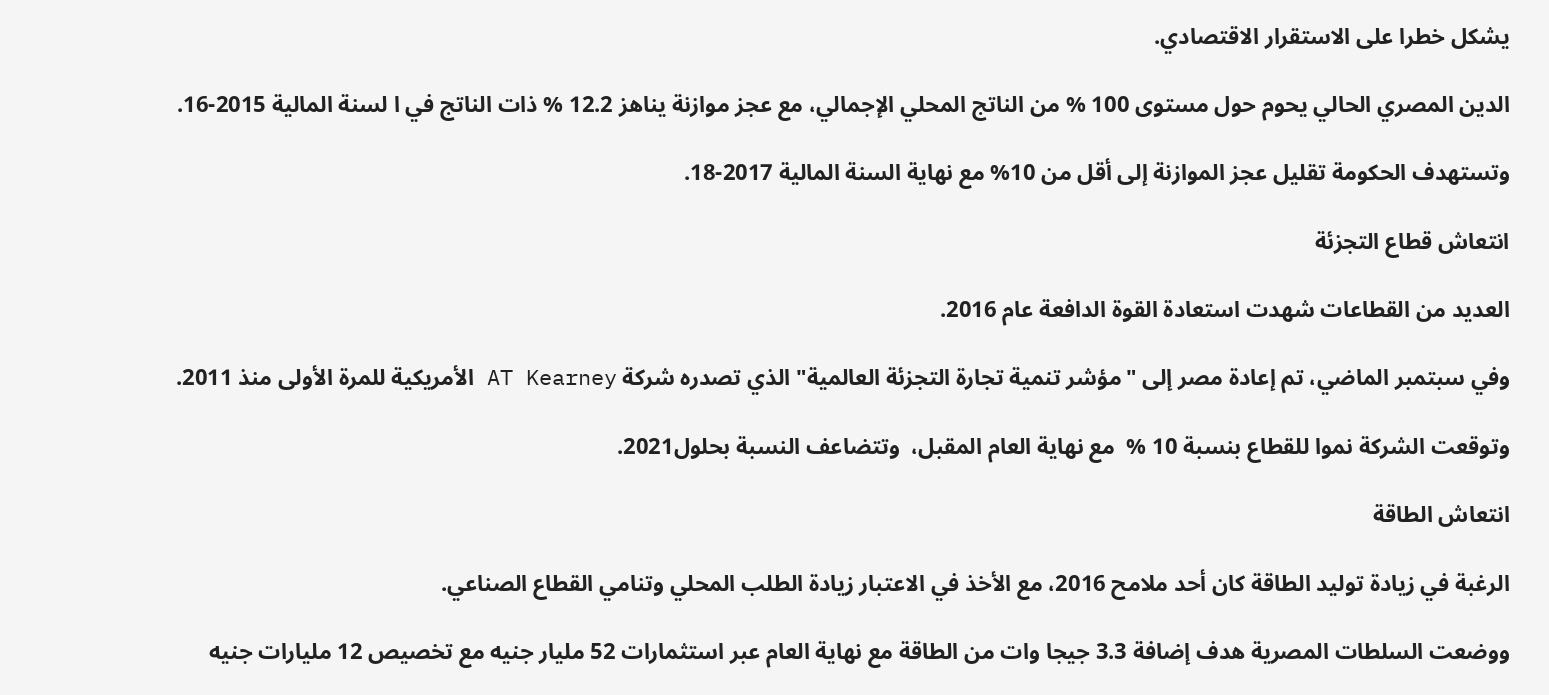يشكل خطرا على الاستقرار الاقتصادي.

الدين المصري الحالي يحوم حول مستوى 100 % من الناتج المحلي الإجمالي، مع عجز موازنة يناهز 12.2 % ذات الناتج في ا لسنة المالية 2015-16.

وتستهدف الحكومة تقليل عجز الموازنة إلى أقل من 10% مع نهاية السنة المالية 2017-18.

انتعاش قطاع التجزئة

العديد من القطاعات شهدت استعادة القوة الدافعة عام 2016.

وفي سبتمبر الماضي، تم إعادة مصر إلى "مؤشر تنمية تجارة التجزئة العالمية" الذي تصدره شركة AT Kearney الأمريكية للمرة الأولى منذ 2011.

وتوقعت الشركة نموا للقطاع بنسبة 10 %  مع نهاية العام المقبل،  وتتضاعف النسبة بحلول2021.

انتعاش الطاقة

الرغبة في زيادة توليد الطاقة كان أحد ملامح 2016، مع الأخذ في الاعتبار زيادة الطلب المحلي وتنامي القطاع الصناعي.

ووضعت السلطات المصرية هدف إضافة 3.3 جيجا وات من الطاقة مع نهاية العام عبر استثمارات 52 مليار جنيه مع تخصيص 12 مليارات جنيه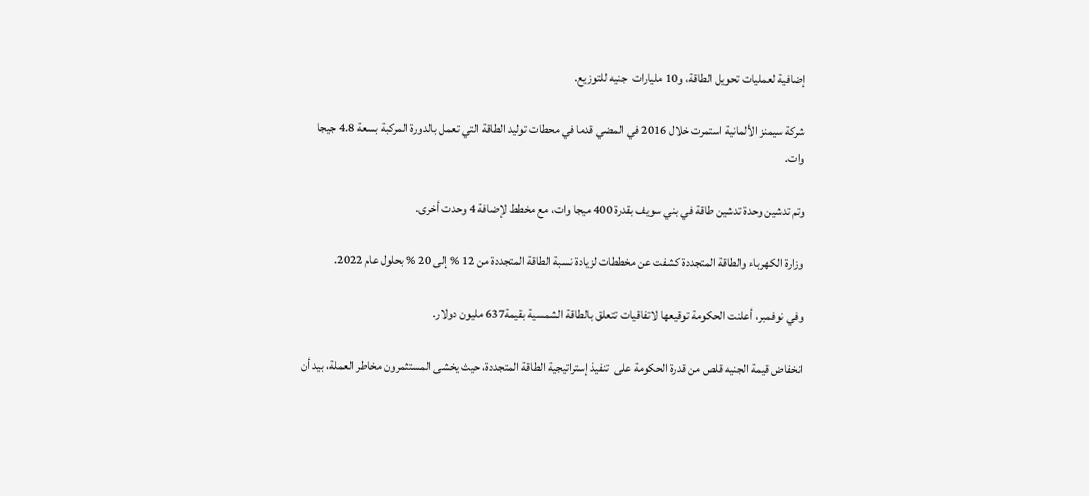إضافية لعمليات تحويل الطاقة، و10 مليارات  جنيه للتوزيع.

شركة سيمنز الألمانية استمرت خلال 2016 في المضي قدما في محطات توليد الطاقة التي تعمل بالدورة المركبة بسعة 4.8 جيجا وات.

وتم تدشين وحدة تدشين طاقة في بني سويف بقدرة 400 ميجا وات، مع مخطط لإضافة 4 وحدت أخرى.

وزارة الكهرباء والطاقة المتجددة كشفت عن مخططات لزيادة نسبة الطاقة المتجددة من 12 % إلى 20 % بحلول عام 2022.

وفي نوفمبر، أعلنت الحكومة توقيعها لاتفاقيات تتعلق بالطاقة الشمسية بقيمة637 مليون دولار.

انخفاض قيمة الجنيه قلص من قدرة الحكومة على  تنفيذ إستراتيجية الطاقة المتجددة، حيث يخشى المستثمرون مخاطر العملة، بيد أن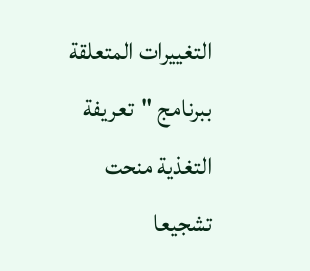التغييرات المتعلقة ببرنامج "تعريفة التغذية منحت تشجيعا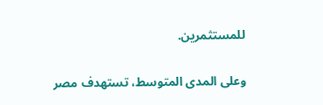للمستثمرين.

وعلى المدى المتوسط، تستهدف مصر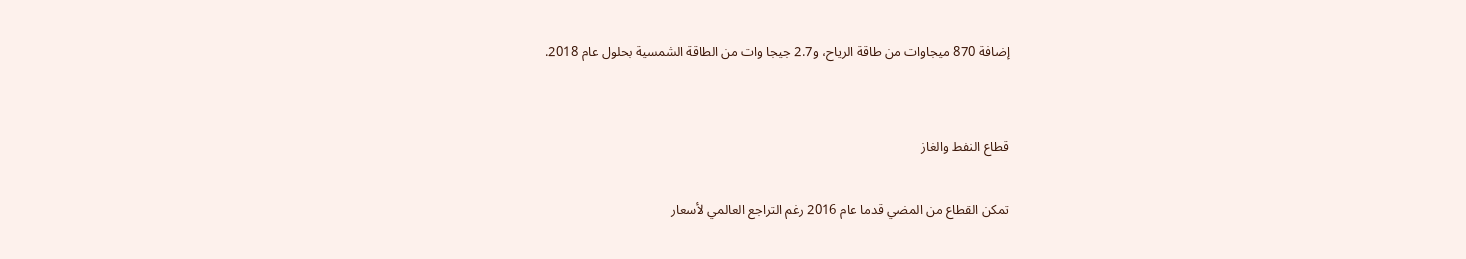إضافة 870 ميجاوات من طاقة الرياح، و2.7 جيجا وات من الطاقة الشمسية بحلول عام 2018.


قطاع النفط والغاز

تمكن القطاع من المضي قدما عام 2016 رغم التراجع العالمي لأسعار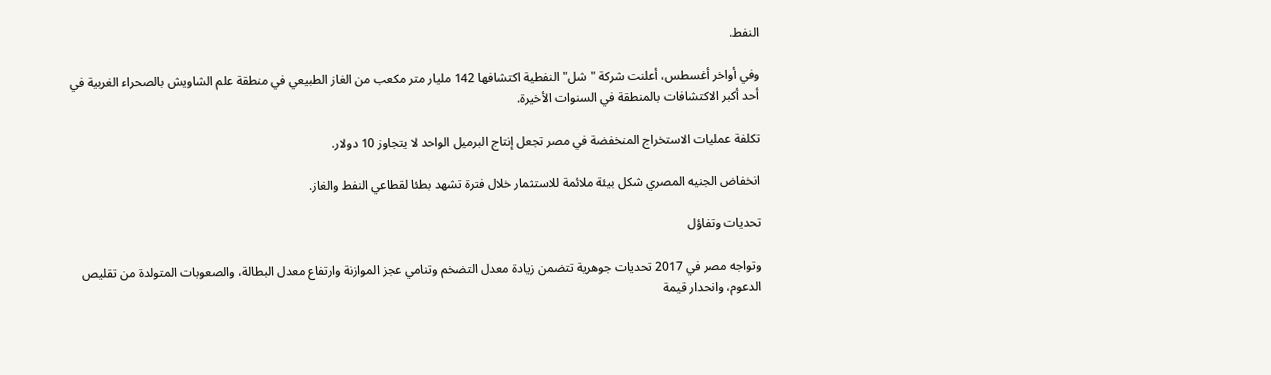النفط.

وفي أواخر أغسطس، أعلنت شركة "شل" النفطية اكتشافها 142 مليار متر مكعب من الغاز الطبيعي في منطقة علم الشاويش بالصحراء الغربية في أحد أكبر الاكتشافات بالمنطقة في السنوات الأخيرة.

تكلفة عمليات الاستخراج المنخفضة في مصر تجعل إنتاج البرميل الواحد لا يتجاوز 10 دولار.

انخفاض الجنيه المصري شكل بيئة ملائمة للاستثمار خلال فترة تشهد بطئا لقطاعي النفط والغاز.

تحديات وتفاؤل

وتواجه مصر في 2017 تحديات جوهرية تتضمن زيادة معدل التضخم وتنامي عجز الموازنة وارتفاع معدل البطالة، والصعوبات المتولدة من تقليص الدعوم، وانحدار قيمة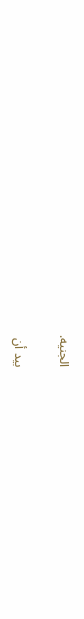الجنيه.

بيد أن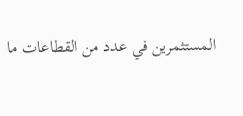المستثمرين في عدد من القطاعات ما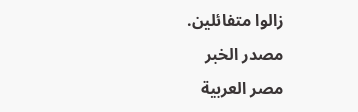زالوا متفائلين.
مصدر الخبر
مصر العربية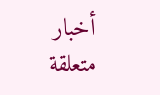أخبار متعلقة